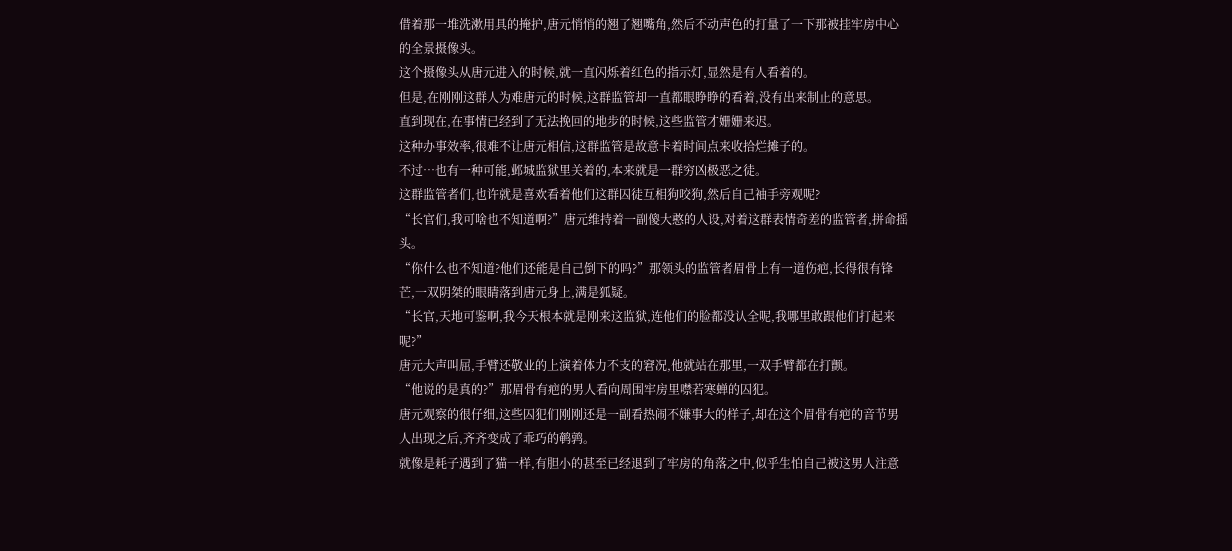借着那一堆洗漱用具的掩护,唐元悄悄的翘了翘嘴角,然后不动声色的打量了一下那被挂牢房中心的全景摄像头。
这个摄像头从唐元进入的时候,就一直闪烁着红色的指示灯,显然是有人看着的。
但是,在刚刚这群人为难唐元的时候,这群监管却一直都眼睁睁的看着,没有出来制止的意思。
直到现在,在事情已经到了无法挽回的地步的时候,这些监管才姗姗来迟。
这种办事效率,很难不让唐元相信,这群监管是故意卡着时间点来收拾烂摊子的。
不过…也有一种可能,邺城监狱里关着的,本来就是一群穷凶极恶之徒。
这群监管者们,也许就是喜欢看着他们这群囚徒互相狗咬狗,然后自己袖手旁观呢?
“长官们,我可啥也不知道啊?”唐元维持着一副傻大憨的人设,对着这群表情奇差的监管者,拼命摇头。
“你什么也不知道?他们还能是自己倒下的吗?”那领头的监管者眉骨上有一道伤疤,长得很有锋芒,一双阴桀的眼睛落到唐元身上,满是狐疑。
“长官,天地可鉴啊,我今天根本就是刚来这监狱,连他们的脸都没认全呢,我哪里敢跟他们打起来呢?”
唐元大声叫屈,手臂还敬业的上演着体力不支的窘况,他就站在那里,一双手臂都在打颤。
“他说的是真的?”那眉骨有疤的男人看向周围牢房里噤若寒蝉的囚犯。
唐元观察的很仔细,这些囚犯们刚刚还是一副看热闹不嫌事大的样子,却在这个眉骨有疤的音节男人出现之后,齐齐变成了乖巧的鹌鹑。
就像是耗子遇到了猫一样,有胆小的甚至已经退到了牢房的角落之中,似乎生怕自己被这男人注意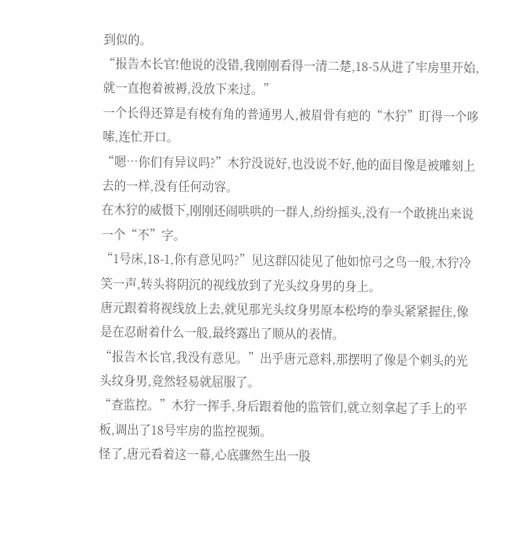到似的。
“报告木长官!他说的没错,我刚刚看得一清二楚,18-5从进了牢房里开始,就一直抱着被褥,没放下来过。”
一个长得还算是有棱有角的普通男人,被眉骨有疤的“木狞”盯得一个哆嗦,连忙开口。
“嗯…你们有异议吗?”木狞没说好,也没说不好,他的面目像是被雕刻上去的一样,没有任何动容。
在木狞的威慑下,刚刚还闹哄哄的一群人,纷纷摇头,没有一个敢挑出来说一个“不”字。
“1号床,18-1,你有意见吗?”见这群囚徒见了他如惊弓之鸟一般,木狞冷笑一声,转头将阴沉的视线放到了光头纹身男的身上。
唐元跟着将视线放上去,就见那光头纹身男原本松垮的拳头紧紧握住,像是在忍耐着什么一般,最终露出了顺从的表情。
“报告木长官,我没有意见。”出乎唐元意料,那摆明了像是个刺头的光头纹身男,竟然轻易就屈服了。
“查监控。”木狞一挥手,身后跟着他的监管们,就立刻拿起了手上的平板,调出了18号牢房的监控视频。
怪了,唐元看着这一幕,心底骤然生出一股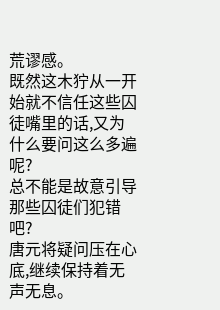荒谬感。
既然这木狞从一开始就不信任这些囚徒嘴里的话,又为什么要问这么多遍呢?
总不能是故意引导那些囚徒们犯错吧?
唐元将疑问压在心底,继续保持着无声无息。